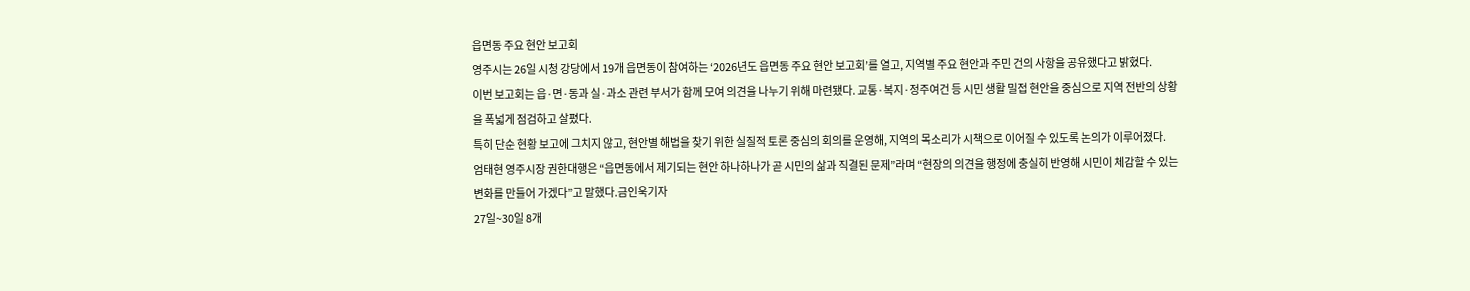읍면동 주요 현안 보고회
영주시는 26일 시청 강당에서 19개 읍면동이 참여하는 ‘2026년도 읍면동 주요 현안 보고회’를 열고, 지역별 주요 현안과 주민 건의 사항을 공유했다고 밝혔다.
이번 보고회는 읍·면·동과 실·과소 관련 부서가 함께 모여 의견을 나누기 위해 마련됐다. 교통·복지·정주여건 등 시민 생활 밀접 현안을 중심으로 지역 전반의 상황을 폭넓게 점검하고 살폈다.
특히 단순 현황 보고에 그치지 않고, 현안별 해법을 찾기 위한 실질적 토론 중심의 회의를 운영해, 지역의 목소리가 시책으로 이어질 수 있도록 논의가 이루어졌다.
엄태현 영주시장 권한대행은 “읍면동에서 제기되는 현안 하나하나가 곧 시민의 삶과 직결된 문제”라며 “현장의 의견을 행정에 충실히 반영해 시민이 체감할 수 있는 변화를 만들어 가겠다”고 말했다.금인욱기자
27일~30일 8개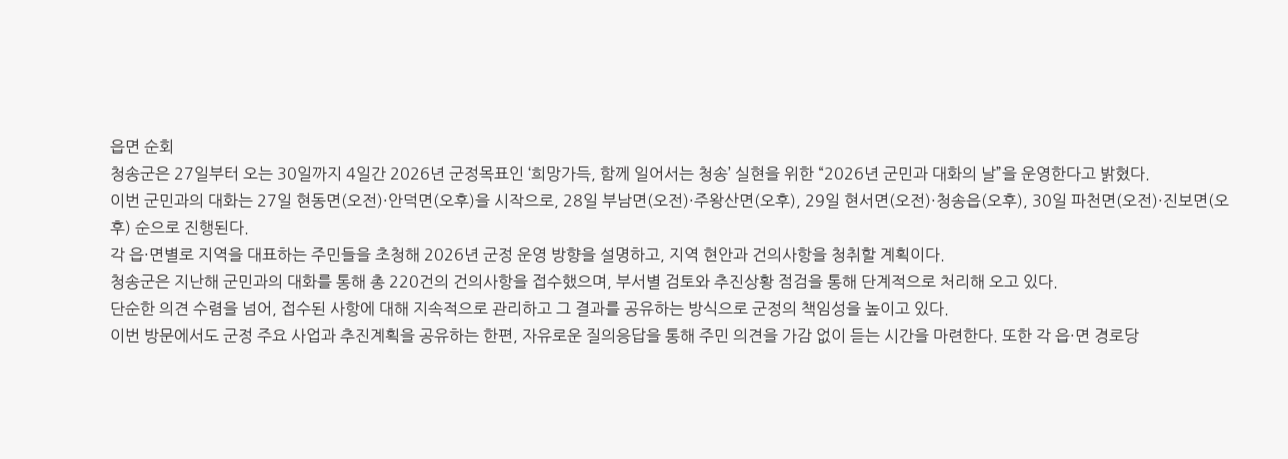읍면 순회
청송군은 27일부터 오는 30일까지 4일간 2026년 군정목표인 ‘희망가득, 함께 일어서는 청송’ 실현을 위한 “2026년 군민과 대화의 날”을 운영한다고 밝혔다.
이번 군민과의 대화는 27일 현동면(오전)·안덕면(오후)을 시작으로, 28일 부남면(오전)·주왕산면(오후), 29일 현서면(오전)·청송읍(오후), 30일 파천면(오전)·진보면(오후) 순으로 진행된다.
각 읍·면별로 지역을 대표하는 주민들을 초청해 2026년 군정 운영 방향을 설명하고, 지역 현안과 건의사항을 청취할 계획이다.
청송군은 지난해 군민과의 대화를 통해 총 220건의 건의사항을 접수했으며, 부서별 검토와 추진상황 점검을 통해 단계적으로 처리해 오고 있다.
단순한 의견 수렴을 넘어, 접수된 사항에 대해 지속적으로 관리하고 그 결과를 공유하는 방식으로 군정의 책임성을 높이고 있다.
이번 방문에서도 군정 주요 사업과 추진계획을 공유하는 한편, 자유로운 질의응답을 통해 주민 의견을 가감 없이 듣는 시간을 마련한다. 또한 각 읍·면 경로당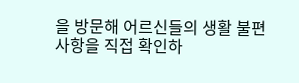을 방문해 어르신들의 생활 불편 사항을 직접 확인하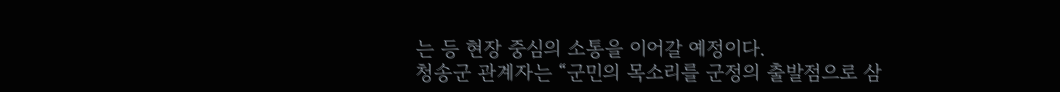는 등 현장 중심의 소통을 이어갈 예정이다.
청송군 관계자는 “군민의 목소리를 군정의 출발점으로 삼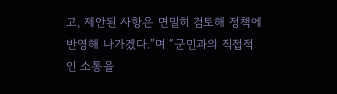고, 제안된 사항은 면밀히 검토해 정책에 반영해 나가겠다.”며 “군민과의 직접적인 소통을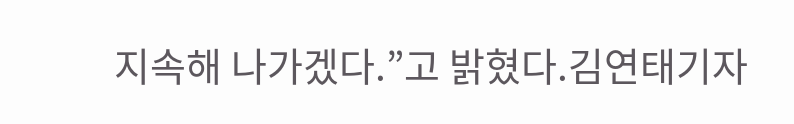지속해 나가겠다.”고 밝혔다.김연태기자